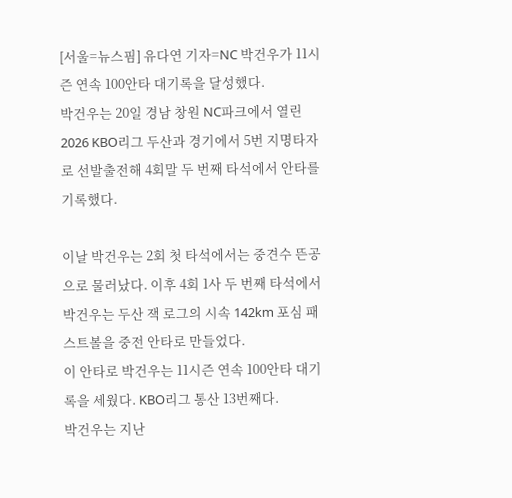[서울=뉴스핌] 유다연 기자=NC 박건우가 11시즌 연속 100안타 대기록을 달성했다.
박건우는 20일 경남 창원 NC파크에서 열린 2026 KBO리그 두산과 경기에서 5번 지명타자로 선발출전해 4회말 두 번째 타석에서 안타를 기록했다.

이날 박건우는 2회 첫 타석에서는 중견수 뜬공으로 물러났다. 이후 4회 1사 두 번째 타석에서 박건우는 두산 잭 로그의 시속 142km 포심 패스트볼을 중전 안타로 만들었다.
이 안타로 박건우는 11시즌 연속 100안타 대기록을 세웠다. KBO리그 통산 13번째다.
박건우는 지난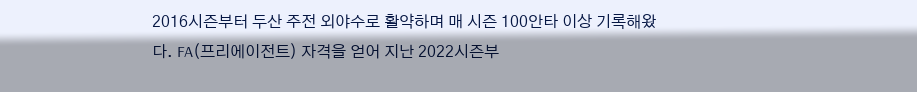2016시즌부터 두산 주전 외야수로 활약하며 매 시즌 100안타 이상 기록해왔다. FA(프리에이전트) 자격을 얻어 지난 2022시즌부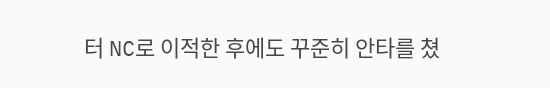터 NC로 이적한 후에도 꾸준히 안타를 쳤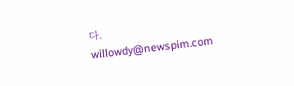다.
willowdy@newspim.com